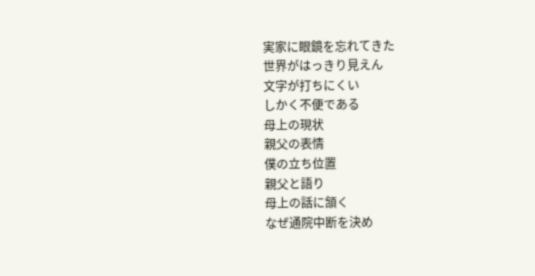実家に眼鏡を忘れてきた
世界がはっきり見えん
文字が打ちにくい
しかく不便である
母上の現状
親父の表情
僕の立ち位置
親父と語り
母上の話に頷く
なぜ通院中断を決め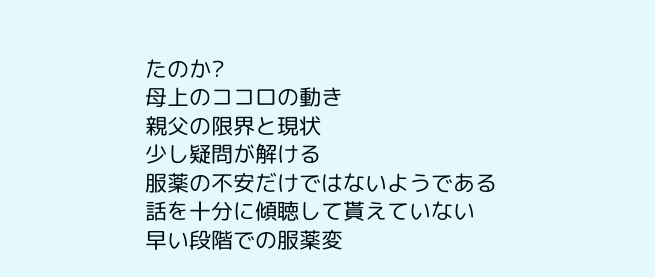たのか?
母上のココロの動き
親父の限界と現状
少し疑問が解ける
服薬の不安だけではないようである
話を十分に傾聴して貰えていない
早い段階での服薬変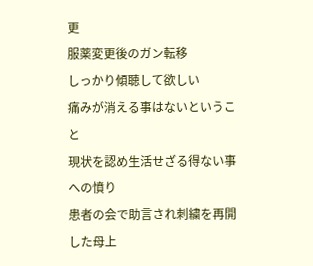更
服薬変更後のガン転移
しっかり傾聴して欲しい
痛みが消える事はないということ
現状を認め生活せざる得ない事への憤り
患者の会で助言され刺繍を再開した母上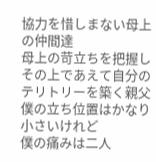協力を惜しまない母上の仲間達
母上の苛立ちを把握しその上であえて自分のテリトリーを築く親父
僕の立ち位置はかなり小さいけれど
僕の痛みは二人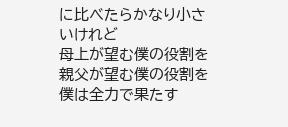に比べたらかなり小さいけれど
母上が望む僕の役割を
親父が望む僕の役割を
僕は全力で果たす